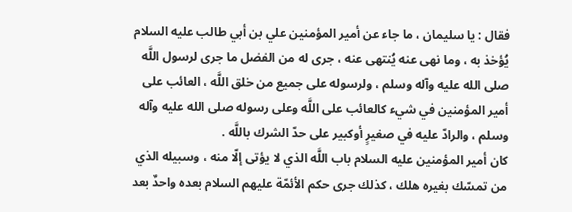فقال : يا سليمان ، ما جاء عن أمير المؤمنين علي بن أبي طالب عليه السلام يُؤخذ به ، وما نهى عنه يُنتهى عنه ، جرى له من الفضل ما جرى لرسول اللَّه صلى الله عليه وآله وسلم ، ولرسوله على جميع من خلق اللَّه ، العائب على أمير المؤمنين في شيء كالعائب على اللَّه وعلى رسوله صلى الله عليه وآله وسلم ، والرادّ عليه في صغيرٍ أوكبير على حدّ الشرك باللَّه .
كان أمير المؤمنين عليه السلام باب اللَّه الذي لا يؤتى إلّا منه ، وسبيله الذي من تمسّك بغيره هلك ، كذلك جرى حكم الأئمّة عليهم السلام بعده واحدٌ بعد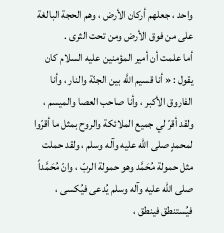واحد ، جعلهم أركان الأرض ، وهم الحجة البالغة على من فوق الأرض ومن تحت الثرى .
أما علمت أن أمير المؤمنين عليه السلام كان يقول : « أنا قسيم اللَّه بين الجنّة والنار ، وأنا الفاروق الأكبر ، وأنا صاحب العصا والميسم ، ولقد أقرّ لي جميع الملائكة والروح بمثل ما أقرّوا لمحمدٍ صلى الله عليه وآله وسلم ، ولقد حملت مثل حمولة مُحَمَّد وهو حمولة الربّ ، وانّ مُحَمَّداً صلى الله عليه وآله وسلم يُدعى فيُكسى ، فيُستنطق فينطق ،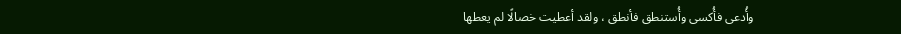وأُدعى فأُكسى وأُستنطق فأنطق ، ولقد أعطيت خصالًا لم يعطها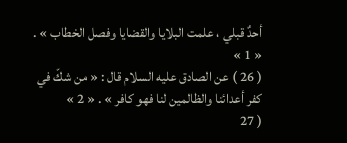أحدٌ قبلي ، علمت البلايا والقضايا وفصل الخطاب » . « 1 »
( 26 ) عن الصادق عليه السلام قال : « من شكّ في كفر أعدائنا والظالمين لنا فهو كافر » . « 2 »
( 27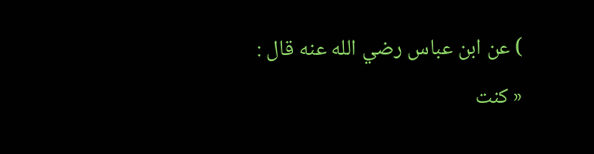) عن ابن عباس رضي الله عنه قال :
« كنت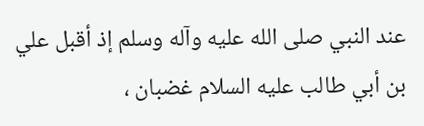عند النبي صلى الله عليه وآله وسلم إذ أقبل علي بن أبي طالب عليه السلام غضبان ،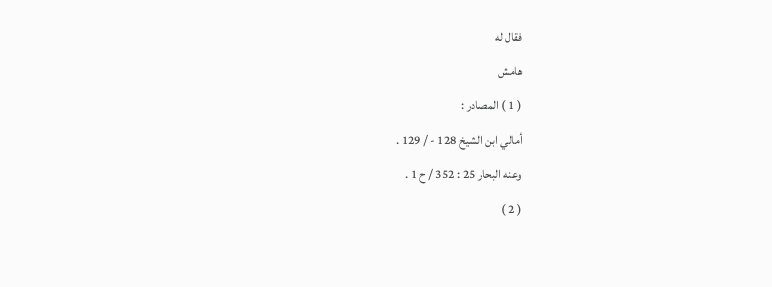فقال له
هامش
( 1 ) المصادر :
أمالي ابن الشيخ 128 - / 129 .
وعنه البحار 25 : 352 / ح 1 .
( 2 )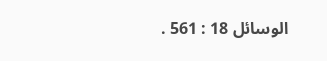الوسائل 18 : 561 .